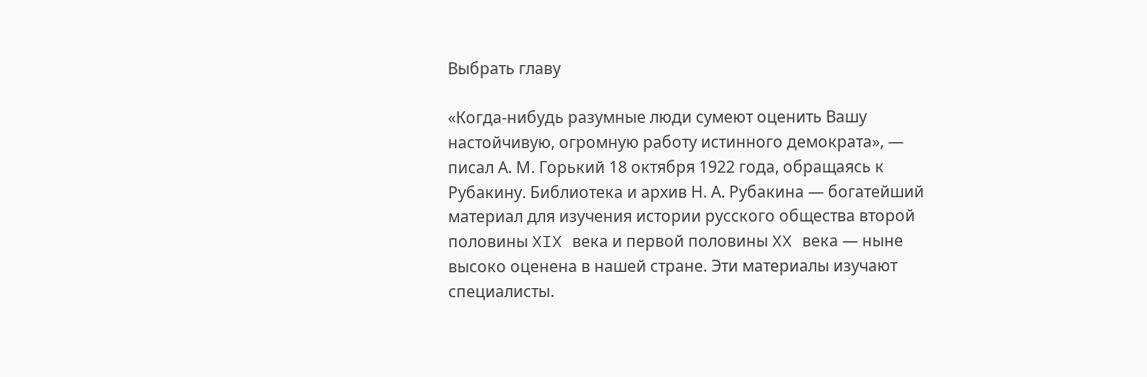Выбрать главу

«Когда-нибудь разумные люди сумеют оценить Вашу настойчивую, огромную работу истинного демократа», — писал А. М. Горький 18 октября 1922 года, обращаясь к Рубакину. Библиотека и архив Н. А. Рубакина — богатейший материал для изучения истории русского общества второй половины XIX века и первой половины XX века — ныне высоко оценена в нашей стране. Эти материалы изучают специалисты.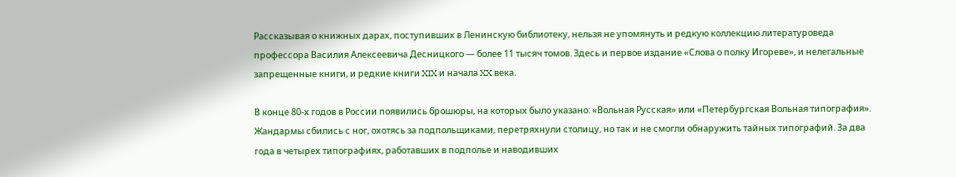Рассказывая о книжных дарах, поступивших в Ленинскую библиотеку, нельзя не упомянуть и редкую коллекцию литературоведа профессора Василия Алексеевича Десницкого — более 11 тысяч томов. Здесь и первое издание «Слова о полку Игореве», и нелегальные запрещенные книги, и редкие книги XIX и начала XX века.

В конце 80-х годов в России появились брошюры, на которых было указано: «Вольная Русская» или «Петербургская Вольная типография». Жандармы сбились с ног, охотясь за подпольщиками, перетряхнули столицу, но так и не смогли обнаружить тайных типографий. За два года в четырех типографиях, работавших в подполье и наводивших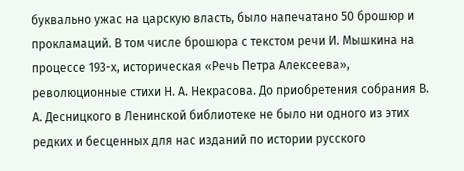буквально ужас на царскую власть, было напечатано 50 брошюр и прокламаций. В том числе брошюра с текстом речи И. Мышкина на процессе 193-х, историческая «Речь Петра Алексеева», революционные стихи Н. А. Некрасова. До приобретения собрания В. А. Десницкого в Ленинской библиотеке не было ни одного из этих редких и бесценных для нас изданий по истории русского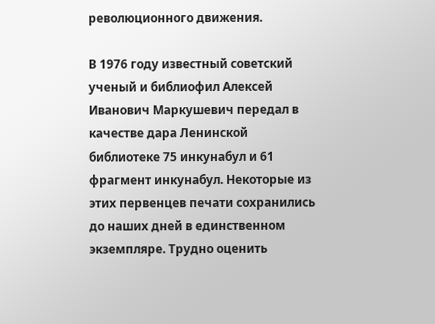революционного движения.

В 1976 году известный советский ученый и библиофил Алексей Иванович Маркушевич передал в качестве дара Ленинской библиотеке 75 инкунабул и 61 фрагмент инкунабул. Некоторые из этих первенцев печати сохранились до наших дней в единственном экземпляре. Трудно оценить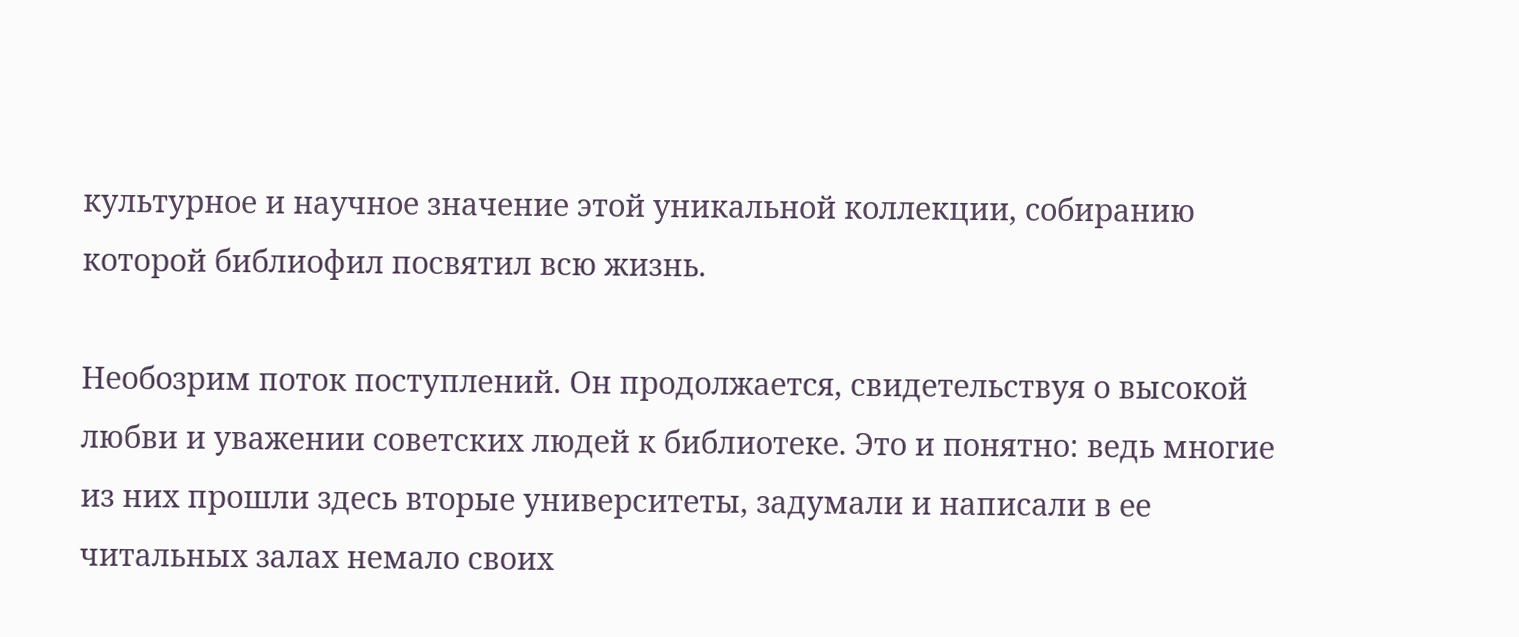культурное и научное значение этой уникальной коллекции, собиранию которой библиофил посвятил всю жизнь.

Необозрим поток поступлений. Он продолжается, свидетельствуя о высокой любви и уважении советских людей к библиотеке. Это и понятно: ведь многие из них прошли здесь вторые университеты, задумали и написали в ее читальных залах немало своих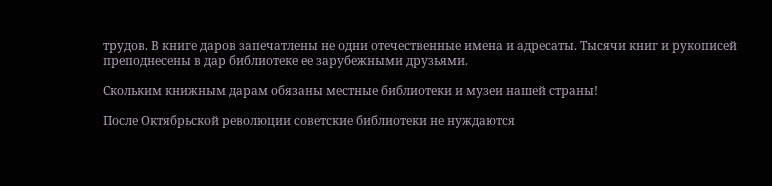трудов. В книге даров запечатлены не одни отечественные имена и адресаты. Тысячи книг и рукописей преподнесены в дар библиотеке ее зарубежными друзьями.

Скольким книжным дарам обязаны местные библиотеки и музеи нашей страны!

После Октябрьской революции советские библиотеки не нуждаются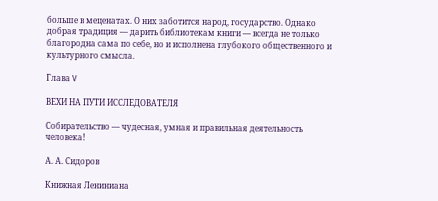больше в меценатах. О них заботится народ, государство. Однако добрая традиция — дарить библиотекам книги — всегда не только благородна сама по себе, но и исполнена глубокого общественного и культурного смысла.

Глава V

ВЕХИ НА ПУТИ ИССЛЕДОВАТЕЛЯ

Собирательство — чудесная, умная и правильная деятельность человека!

А. А. Сидоров

Книжная Лениниана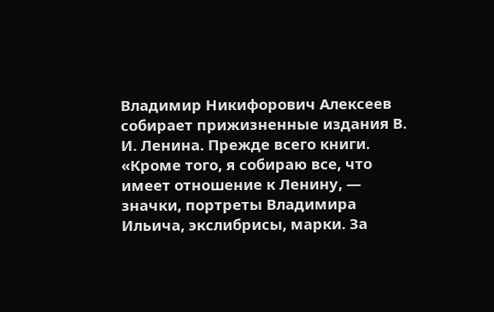Владимир Никифорович Алексеев собирает прижизненные издания В. И. Ленина. Прежде всего книги. «Кроме того, я собираю все, что имеет отношение к Ленину, — значки, портреты Владимира Ильича, экслибрисы, марки. За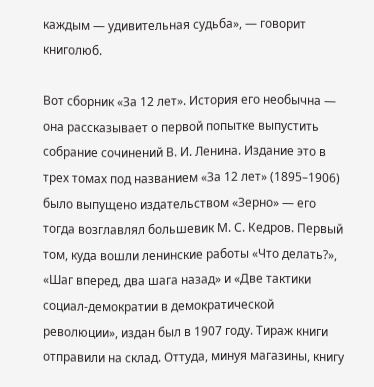каждым — удивительная судьба», — говорит книголюб.

Вот сборник «За 12 лет». История его необычна — она рассказывает о первой попытке выпустить собрание сочинений В. И. Ленина. Издание это в трех томах под названием «За 12 лет» (1895–1906) было выпущено издательством «Зерно» — его тогда возглавлял большевик М. С. Кедров. Первый том, куда вошли ленинские работы «Что делать?», «Шаг вперед, два шага назад» и «Две тактики социал-демократии в демократической революции», издан был в 1907 году. Тираж книги отправили на склад. Оттуда, минуя магазины, книгу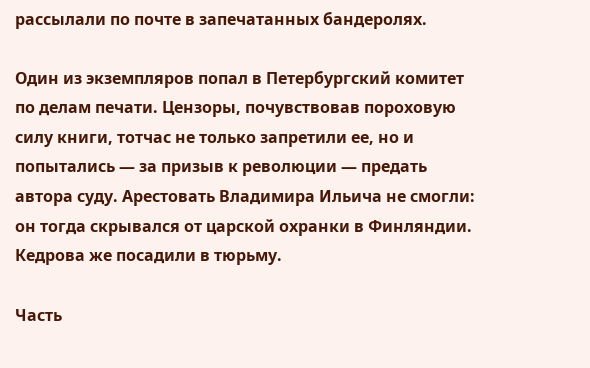рассылали по почте в запечатанных бандеролях.

Один из экземпляров попал в Петербургский комитет по делам печати. Цензоры, почувствовав пороховую силу книги, тотчас не только запретили ее, но и попытались — за призыв к революции — предать автора суду. Арестовать Владимира Ильича не смогли: он тогда скрывался от царской охранки в Финляндии. Кедрова же посадили в тюрьму.

Часть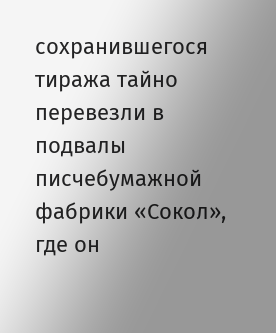сохранившегося тиража тайно перевезли в подвалы писчебумажной фабрики «Сокол», где он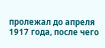пролежал до апреля 1917 года, после чего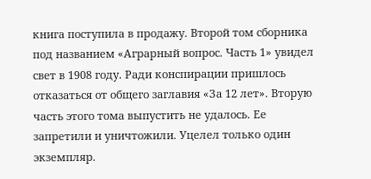книга поступила в продажу. Второй том сборника под названием «Аграрный вопрос. Часть 1» увидел свет в 1908 году. Ради конспирации пришлось отказаться от общего заглавия «За 12 лет». Вторую часть этого тома выпустить не удалось. Ее запретили и уничтожили. Уцелел только один экземпляр.